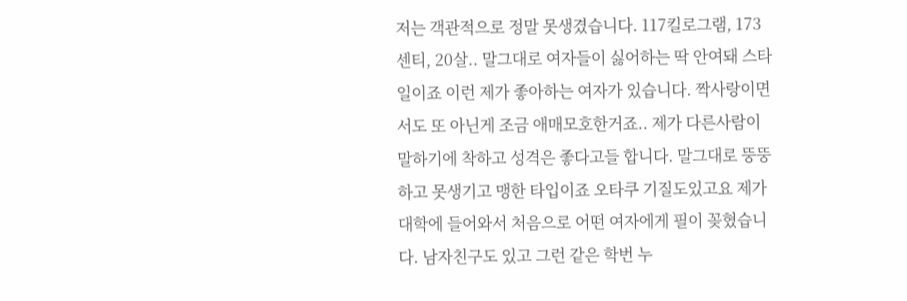저는 객관적으로 정말 못생겼습니다. 117킬로그램, 173센티, 20살.. 말그대로 여자들이 싫어하는 딱 안여돼 스타일이죠 이런 제가 좋아하는 여자가 있습니다. 짝사랑이면서도 또 아닌게 조금 애매모호한거죠.. 제가 다른사람이 말하기에 착하고 성격은 좋다고들 합니다. 말그대로 뚱뚱하고 못생기고 맹한 타입이죠 오타쿠 기질도있고요 제가 대학에 들어와서 처음으로 어떤 여자에게 필이 꽂혔습니다. 남자친구도 있고 그런 같은 학번 누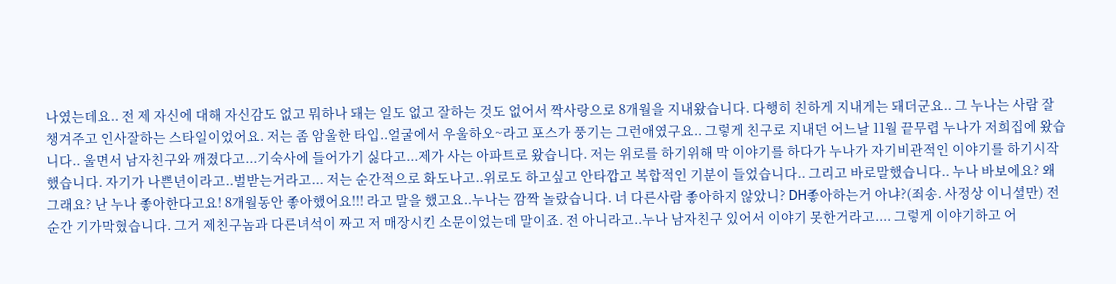나였는데요.. 전 제 자신에 대해 자신감도 없고 뭐하나 돼는 일도 없고 잘하는 것도 없어서 짝사랑으로 8개월을 지내왔습니다. 다행히 친하게 지내게는 돼더군요.. 그 누나는 사람 잘챙겨주고 인사잘하는 스타일이었어요. 저는 좀 암울한 타입..얼굴에서 우울하오~라고 포스가 풍기는 그런애였구요.. 그렇게 친구로 지내던 어느날 11월 끝무렵 누나가 저희집에 왔습니다.. 울면서 남자친구와 깨졌다고...기숙사에 들어가기 싫다고...제가 사는 아파트로 왔습니다. 저는 위로를 하기위해 막 이야기를 하다가 누나가 자기비관적인 이야기를 하기시작했습니다. 자기가 나쁜년이라고..벌받는거라고... 저는 순간적으로 화도나고..위로도 하고싶고 안타깝고 복합적인 기분이 들었습니다.. 그리고 바로말했습니다.. 누나 바보에요? 왜그래요? 난 누나 좋아한다고요! 8개월동안 좋아했어요!!! 라고 말을 했고요..누나는 깜짝 놀랐습니다. 너 다른사람 좋아하지 않았니? DH좋아하는거 아냐?(죄송. 사정상 이니셜만) 전 순간 기가막혔습니다. 그거 제친구놈과 다른녀석이 짜고 저 매장시킨 소문이었는데 말이죠. 전 아니라고..누나 남자친구 있어서 이야기 못한거라고.... 그렇게 이야기하고 어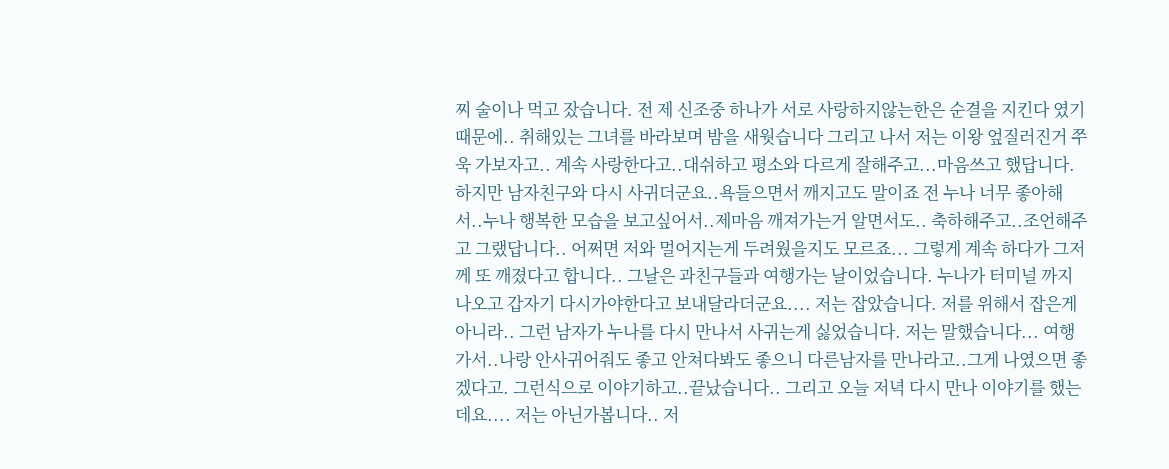찌 술이나 먹고 잤습니다. 전 제 신조중 하나가 서로 사랑하지않는한은 순결을 지킨다 였기때문에.. 취해있는 그녀를 바라보며 밤을 새웟습니다 그리고 나서 저는 이왕 엎질러진거 쭈욱 가보자고.. 계속 사랑한다고..대쉬하고 평소와 다르게 잘해주고...마음쓰고 했답니다. 하지만 남자친구와 다시 사귀더군요..욕들으면서 깨지고도 말이죠 전 누나 너무 좋아해서..누나 행복한 모습을 보고싶어서..제마음 깨져가는거 알면서도.. 축하해주고..조언해주고 그랬답니다.. 어쩌면 저와 멀어지는게 두려웠을지도 모르죠... 그렇게 계속 하다가 그저께 또 깨졌다고 합니다.. 그날은 과친구들과 여행가는 날이었습니다. 누나가 터미널 까지 나오고 갑자기 다시가야한다고 보내달라더군요.... 저는 잡았습니다. 저를 위해서 잡은게 아니라.. 그런 남자가 누나를 다시 만나서 사귀는게 싫었습니다. 저는 말했습니다... 여행가서..나랑 안사귀어줘도 좋고 안쳐다봐도 좋으니 다른남자를 만나라고..그게 나였으면 좋겠다고. 그런식으로 이야기하고..끝났습니다.. 그리고 오늘 저녁 다시 만나 이야기를 했는데요.... 저는 아닌가봅니다.. 저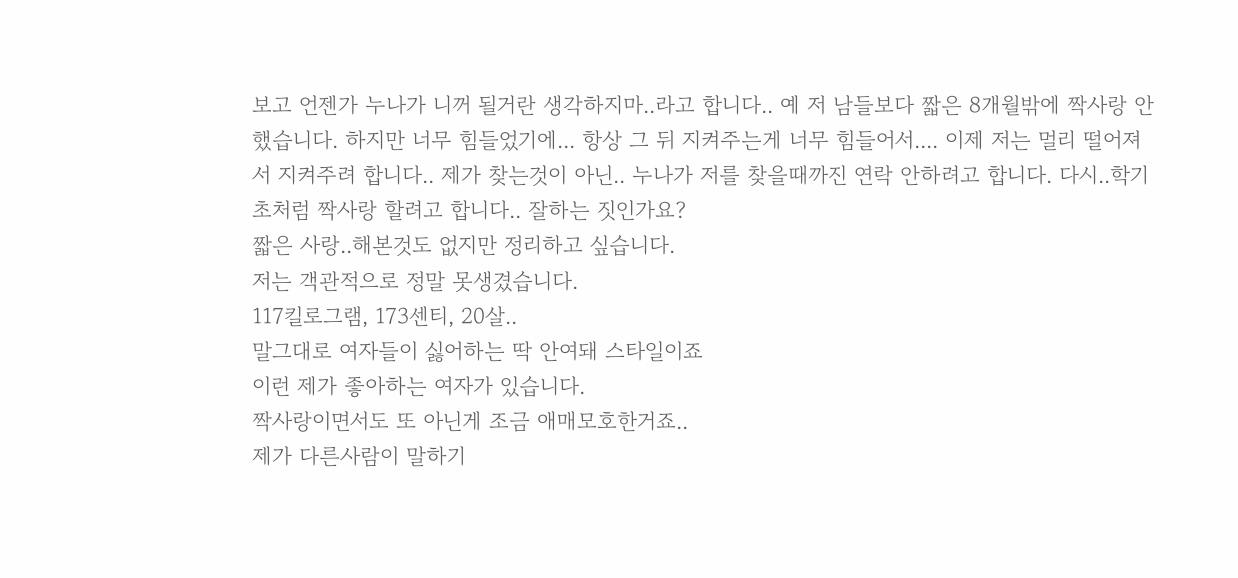보고 언젠가 누나가 니꺼 될거란 생각하지마..라고 합니다.. 예 저 남들보다 짧은 8개월밖에 짝사랑 안했습니다. 하지만 너무 힘들었기에... 항상 그 뒤 지켜주는게 너무 힘들어서.... 이제 저는 멀리 떨어져서 지켜주려 합니다.. 제가 찾는것이 아닌.. 누나가 저를 찾을때까진 연락 안하려고 합니다. 다시..학기초처럼 짝사랑 할려고 합니다.. 잘하는 짓인가요?
짧은 사랑..해본것도 없지만 정리하고 싶습니다.
저는 객관적으로 정말 못생겼습니다.
117킬로그램, 173센티, 20살..
말그대로 여자들이 싫어하는 딱 안여돼 스타일이죠
이런 제가 좋아하는 여자가 있습니다.
짝사랑이면서도 또 아닌게 조금 애매모호한거죠..
제가 다른사람이 말하기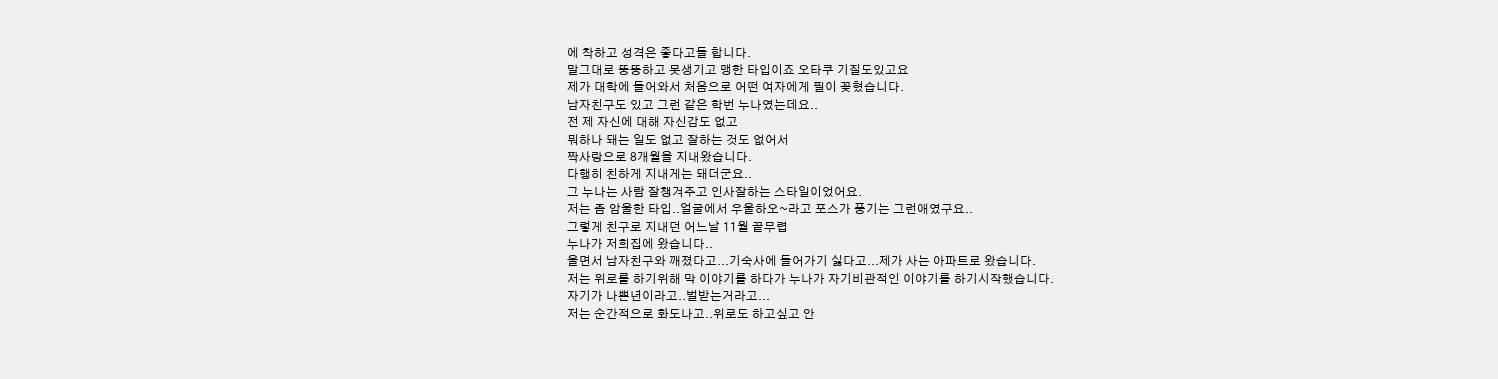에 착하고 성격은 좋다고들 합니다.
말그대로 뚱뚱하고 못생기고 맹한 타입이죠 오타쿠 기질도있고요
제가 대학에 들어와서 처음으로 어떤 여자에게 필이 꽂혔습니다.
남자친구도 있고 그런 같은 학번 누나였는데요..
전 제 자신에 대해 자신감도 없고
뭐하나 돼는 일도 없고 잘하는 것도 없어서
짝사랑으로 8개월을 지내왔습니다.
다행히 친하게 지내게는 돼더군요..
그 누나는 사람 잘챙겨주고 인사잘하는 스타일이었어요.
저는 좀 암울한 타입..얼굴에서 우울하오~라고 포스가 풍기는 그런애였구요..
그렇게 친구로 지내던 어느날 11월 끝무렵
누나가 저희집에 왔습니다..
울면서 남자친구와 깨졌다고...기숙사에 들어가기 싫다고...제가 사는 아파트로 왔습니다.
저는 위로를 하기위해 막 이야기를 하다가 누나가 자기비관적인 이야기를 하기시작했습니다.
자기가 나쁜년이라고..벌받는거라고...
저는 순간적으로 화도나고..위로도 하고싶고 안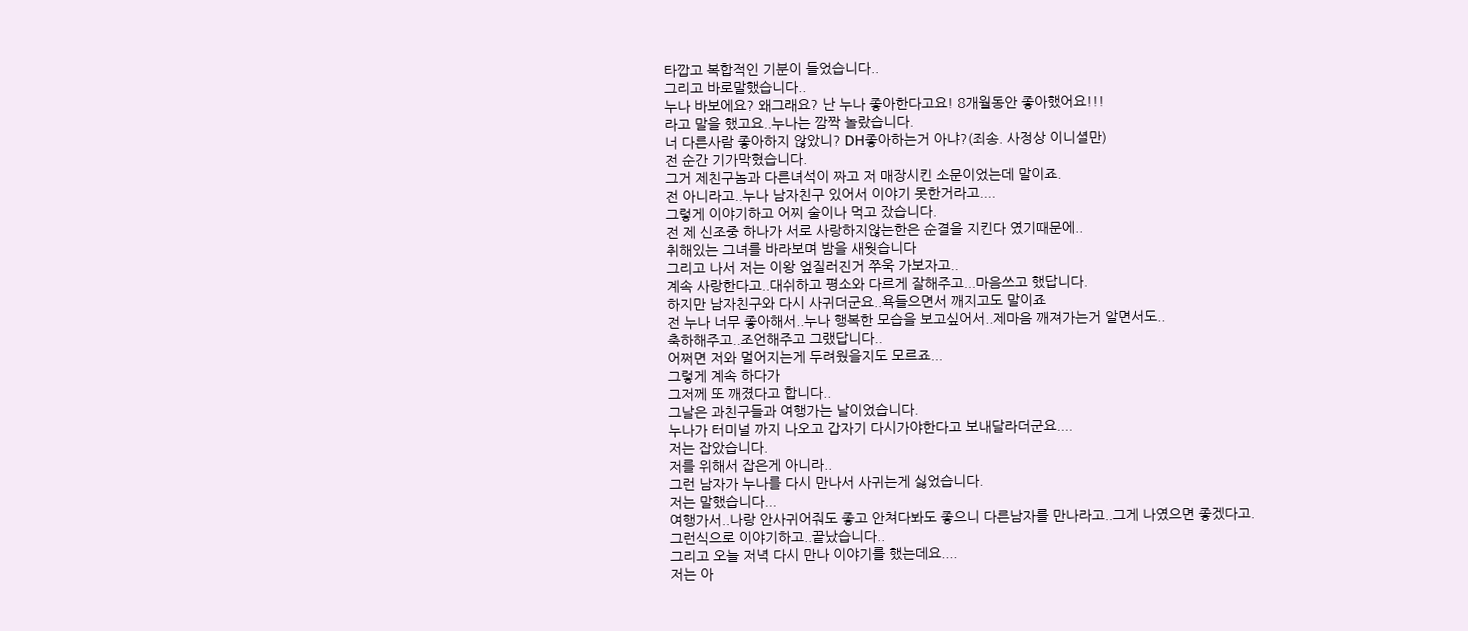타깝고 복합적인 기분이 들었습니다..
그리고 바로말했습니다..
누나 바보에요? 왜그래요? 난 누나 좋아한다고요! 8개월동안 좋아했어요!!!
라고 말을 했고요..누나는 깜짝 놀랐습니다.
너 다른사람 좋아하지 않았니? DH좋아하는거 아냐?(죄송. 사정상 이니셜만)
전 순간 기가막혔습니다.
그거 제친구놈과 다른녀석이 짜고 저 매장시킨 소문이었는데 말이죠.
전 아니라고..누나 남자친구 있어서 이야기 못한거라고....
그렇게 이야기하고 어찌 술이나 먹고 잤습니다.
전 제 신조중 하나가 서로 사랑하지않는한은 순결을 지킨다 였기때문에..
취해있는 그녀를 바라보며 밤을 새웟습니다
그리고 나서 저는 이왕 엎질러진거 쭈욱 가보자고..
계속 사랑한다고..대쉬하고 평소와 다르게 잘해주고...마음쓰고 했답니다.
하지만 남자친구와 다시 사귀더군요..욕들으면서 깨지고도 말이죠
전 누나 너무 좋아해서..누나 행복한 모습을 보고싶어서..제마음 깨져가는거 알면서도..
축하해주고..조언해주고 그랬답니다..
어쩌면 저와 멀어지는게 두려웠을지도 모르죠...
그렇게 계속 하다가
그저께 또 깨졌다고 합니다..
그날은 과친구들과 여행가는 날이었습니다.
누나가 터미널 까지 나오고 갑자기 다시가야한다고 보내달라더군요....
저는 잡았습니다.
저를 위해서 잡은게 아니라..
그런 남자가 누나를 다시 만나서 사귀는게 싫었습니다.
저는 말했습니다...
여행가서..나랑 안사귀어줘도 좋고 안쳐다봐도 좋으니 다른남자를 만나라고..그게 나였으면 좋겠다고.
그런식으로 이야기하고..끝났습니다..
그리고 오늘 저녁 다시 만나 이야기를 했는데요....
저는 아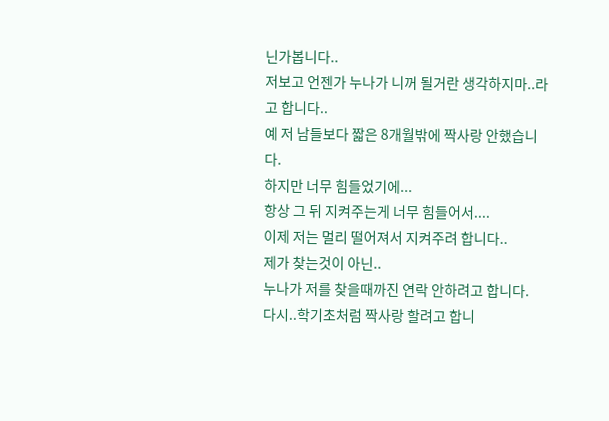닌가봅니다..
저보고 언젠가 누나가 니꺼 될거란 생각하지마..라고 합니다..
예 저 남들보다 짧은 8개월밖에 짝사랑 안했습니다.
하지만 너무 힘들었기에...
항상 그 뒤 지켜주는게 너무 힘들어서....
이제 저는 멀리 떨어져서 지켜주려 합니다..
제가 찾는것이 아닌..
누나가 저를 찾을때까진 연락 안하려고 합니다.
다시..학기초처럼 짝사랑 할려고 합니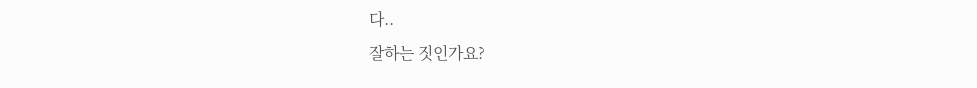다..
잘하는 짓인가요?